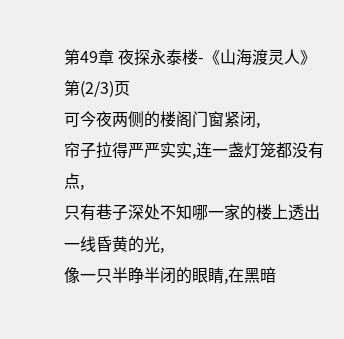第49章 夜探永泰楼-《山海渡灵人》
第(2/3)页
可今夜两侧的楼阁门窗紧闭,
帘子拉得严严实实,连一盏灯笼都没有点,
只有巷子深处不知哪一家的楼上透出一线昏黄的光,
像一只半睁半闭的眼睛,在黑暗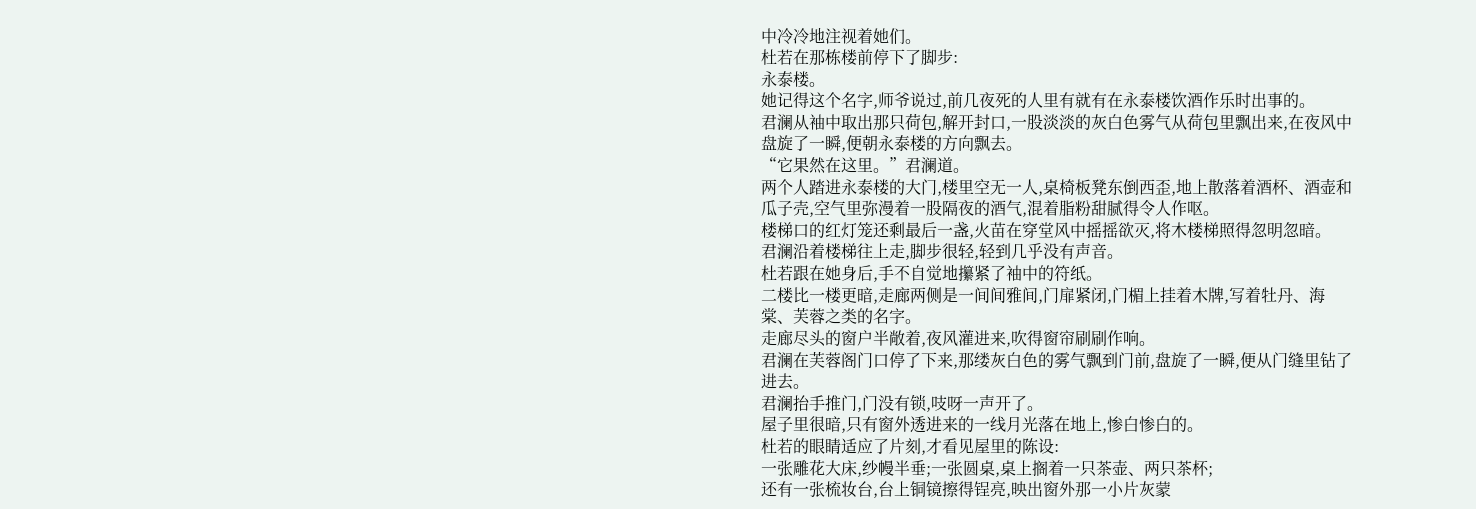中冷冷地注视着她们。
杜若在那栋楼前停下了脚步:
永泰楼。
她记得这个名字,师爷说过,前几夜死的人里有就有在永泰楼饮酒作乐时出事的。
君澜从袖中取出那只荷包,解开封口,一股淡淡的灰白色雾气从荷包里飘出来,在夜风中盘旋了一瞬,便朝永泰楼的方向飘去。
“它果然在这里。”君澜道。
两个人踏进永泰楼的大门,楼里空无一人,桌椅板凳东倒西歪,地上散落着酒杯、酒壶和瓜子壳,空气里弥漫着一股隔夜的酒气,混着脂粉甜腻得令人作呕。
楼梯口的红灯笼还剩最后一盏,火苗在穿堂风中摇摇欲灭,将木楼梯照得忽明忽暗。
君澜沿着楼梯往上走,脚步很轻,轻到几乎没有声音。
杜若跟在她身后,手不自觉地攥紧了袖中的符纸。
二楼比一楼更暗,走廊两侧是一间间雅间,门扉紧闭,门楣上挂着木牌,写着牡丹、海棠、芙蓉之类的名字。
走廊尽头的窗户半敞着,夜风灌进来,吹得窗帘刷刷作响。
君澜在芙蓉阁门口停了下来,那缕灰白色的雾气飘到门前,盘旋了一瞬,便从门缝里钻了进去。
君澜抬手推门,门没有锁,吱呀一声开了。
屋子里很暗,只有窗外透进来的一线月光落在地上,惨白惨白的。
杜若的眼睛适应了片刻,才看见屋里的陈设:
一张雕花大床,纱幔半垂;一张圆桌,桌上搁着一只茶壶、两只茶杯;
还有一张梳妆台,台上铜镜擦得锃亮,映出窗外那一小片灰蒙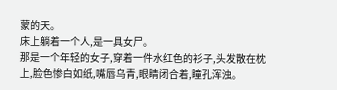蒙的天。
床上躺着一个人,是一具女尸。
那是一个年轻的女子,穿着一件水红色的衫子,头发散在枕上,脸色惨白如纸,嘴唇乌青,眼睛闭合着,瞳孔浑浊。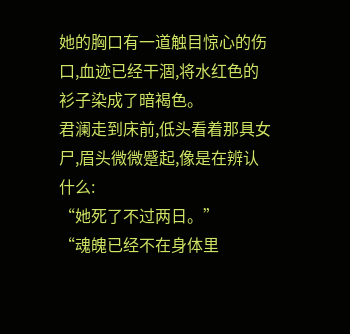她的胸口有一道触目惊心的伤口,血迹已经干涸,将水红色的衫子染成了暗褐色。
君澜走到床前,低头看着那具女尸,眉头微微蹙起,像是在辨认什么:
“她死了不过两日。”
“魂魄已经不在身体里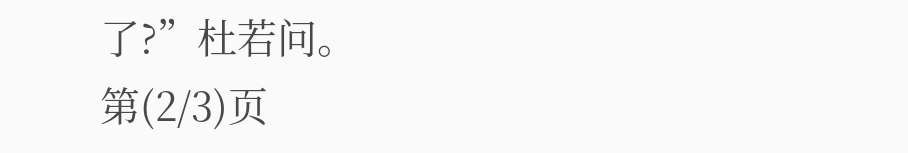了?”杜若问。
第(2/3)页